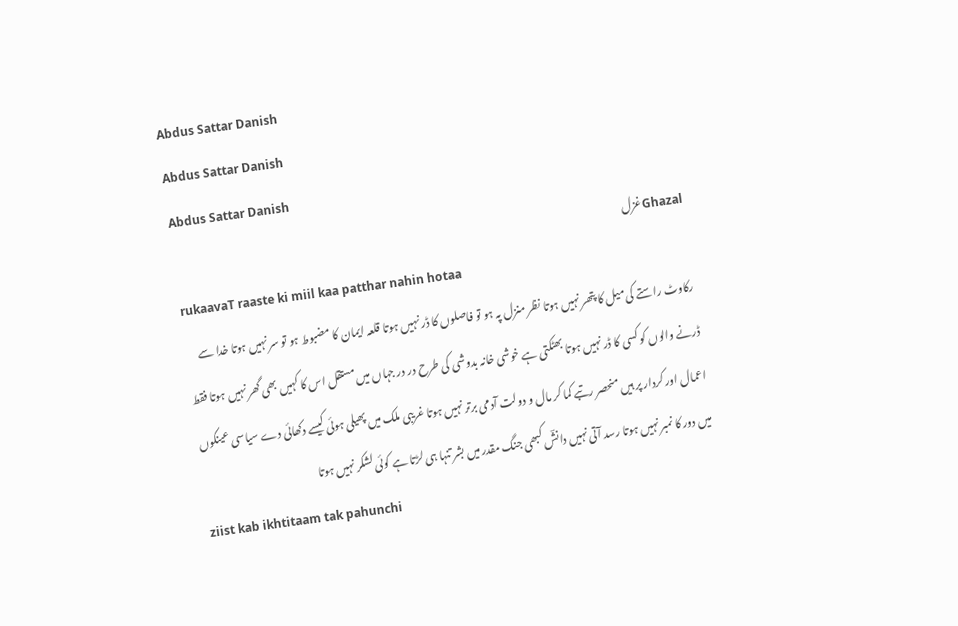Abdus Sattar Danish
Abdus Sattar Danish
Abdus Sattar Danish
Ghazalغزل
rukaavaT raaste ki miil kaa patthar nahin hotaa
رکاوٹ راستے کی میل کا پتھر نہیں ہوتا نظر منزل پہ ہو تو فاصلوں کا ڈر نہیں ہوتا قلعہ ایمان کا مضبوط ہو تو سر نہیں ہوتا خدا سے ڈرنے والوں کو کسی کا ڈر نہیں ہوتا بھٹکتی ہے خوشی خانہ بدوشی کی طرح در در جہاں میں مستقل اس کا کہیں بھی گھر نہیں ہوتا فقط اعمال اور کردار پر ہیں منحصر رتبے کما کر مال و دولت آدمی برتر نہیں ہوتا غریبی ملک میں پھیلی ہوئی کیسے دکھائی دے سیاسی عینکوں میں دور کا نمبر نہیں ہوتا رسد آتی نہیں دانشؔ کبھی جنگ مقدر میں بشر تنہا ہی لڑتا ہے کوئی لشکر نہیں ہوتا
ziist kab ikhtitaam tak pahunchi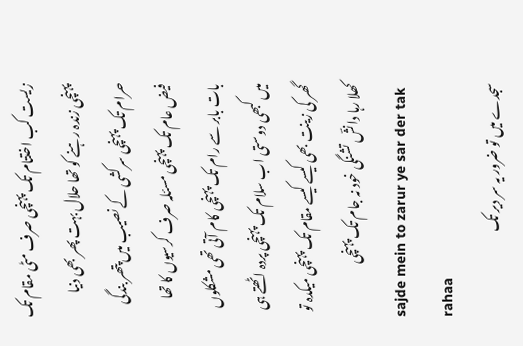زیست کب اختتام تک پہنچی صرف مٹی مقام تک پہنچی زندہ رہنے کو تھا حلال بہت پھر بھی دنیا حرام تک پہنچی سرکشی کے نصیب میں پتھر بندگی فیض عام تک پہنچی مسئلہ صرف کرسیوں کا تھا بات بابر سے رام تک پہنچی کام آتی تھی مشکلوں میں کبھی دوستی اب سلام تک پہنچی پردہ اٹھتے ہی گھر کی زینت بھی کیسے کیسے مقام تک پہنچی میکدہ تو کھلا رہا دانشؔ تشنگی خود نہ جام تک پہنچی
sajde mein to zarur ye sar der tak rahaa
سجدے میں تو ضرور یہ سر دیر تک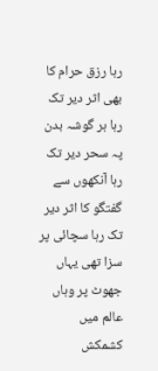رہا رزق حرام کا بھی اثر دیر تک رہا ہر گوشہ بدن پہ سحر دیر تک رہا آنکھوں سے گفتگو کا اثر دیر تک رہا سچائی پر سزا تھی یہاں جھوٹ پر وہاں عالم میں کشمکش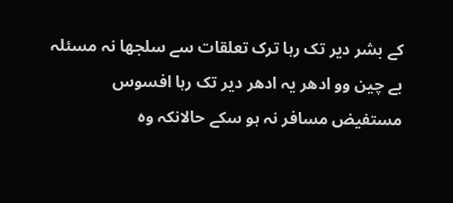کے بشر دیر تک رہا ترک تعلقات سے سلجھا نہ مسئلہ بے چین وو ادھر یہ ادھر دیر تک رہا افسوس مستفیض مسافر نہ ہو سکے حالانکہ وہ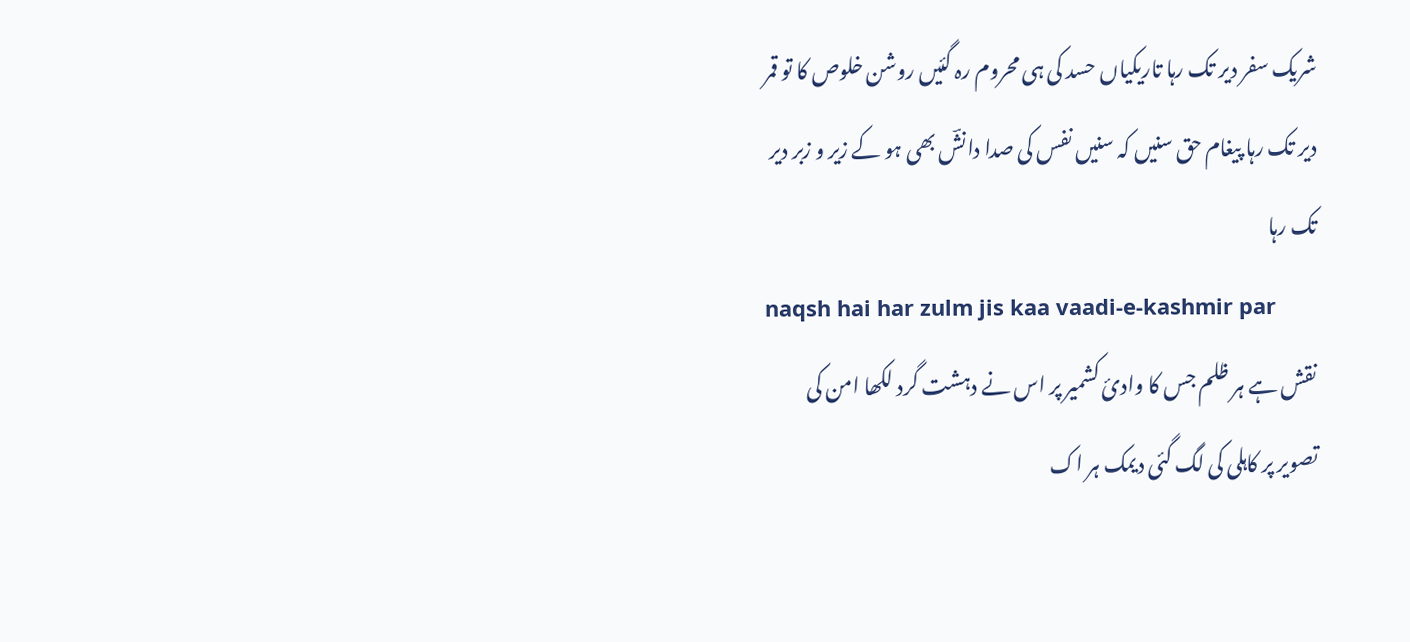شریک سفر دیر تک رہا تاریکیاں حسد کی ہی محروم رہ گئیں روشن خلوص کا تو قمر دیر تک رہا پیغام حق سنیں کہ سنیں نفس کی صدا دانشؔ بھی ہو کے زیر و زبر دیر تک رہا
naqsh hai har zulm jis kaa vaadi-e-kashmir par
نقش ہے ہر ظلم جس کا وادئ کشمیر پر اس نے دہشت گرد لکھا امن کی تصویر پر کاہلی کی لگ گئی دیمک ہر اک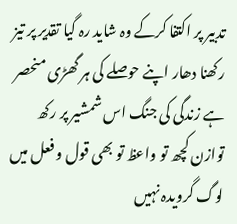تدبیر پر اکتفا کرکے وہ شاید رہ گیا تقدیر پر تیز رکھنا دھار اپنے حوصلے کی ہر گھڑی منحصر ہے زندگی کی جنگ اس شمشیر پر رکھ توازن کچھ تو واعظ تو بھی قول و فعل میں لوگ گرویدہ نہیں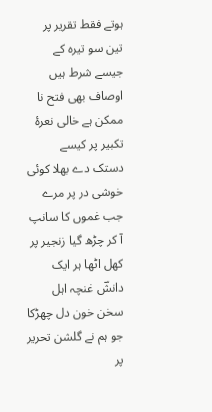ہوتے فقط تقریر پر تین سو تیرہ کے جیسے شرط ہیں اوصاف بھی فتح نا ممکن ہے خالی نعرۂ تکبیر پر کیسے دستک دے بھلا کوئی خوشی در پر مرے جب غموں کا سانپ آ کر چڑھ گیا زنجیر پر کھل اٹھا ہر ایک دانشؔ غنچہ اہل سخن خون دل چھڑکا جو ہم نے گلشن تحریر پر